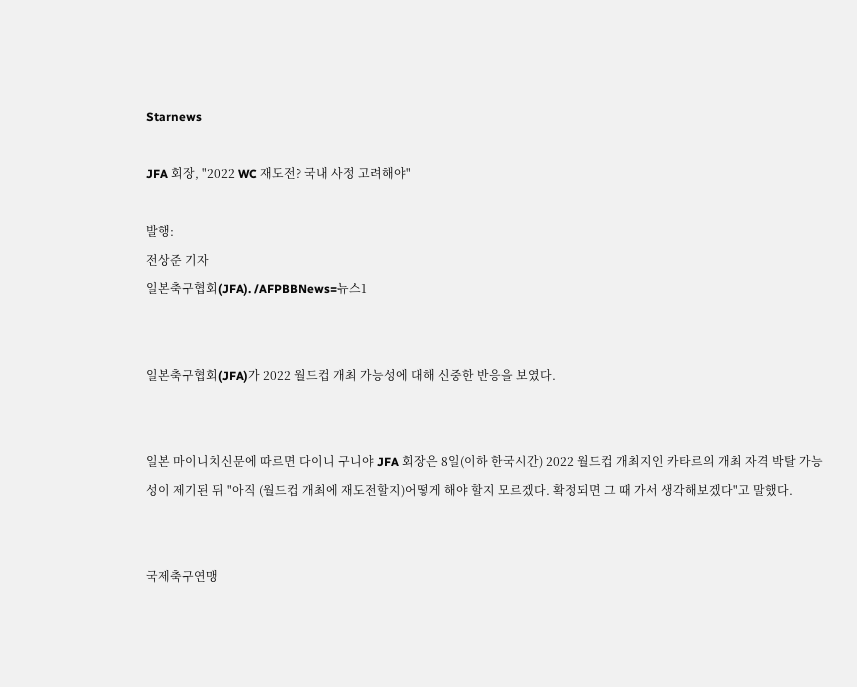Starnews

JFA 회장, "2022 WC 재도전? 국내 사정 고려해야"

발행:
전상준 기자
일본축구협회(JFA). /AFPBBNews=뉴스1


일본축구협회(JFA)가 2022 월드컵 개최 가능성에 대해 신중한 반응을 보였다.


일본 마이니치신문에 따르면 다이니 구니야 JFA 회장은 8일(이하 한국시간) 2022 월드컵 개최지인 카타르의 개최 자격 박탈 가능성이 제기된 뒤 "아직 (월드컵 개최에 재도전할지)어떻게 해야 할지 모르겠다. 확정되면 그 때 가서 생각해보겠다"고 말했다.


국제축구연맹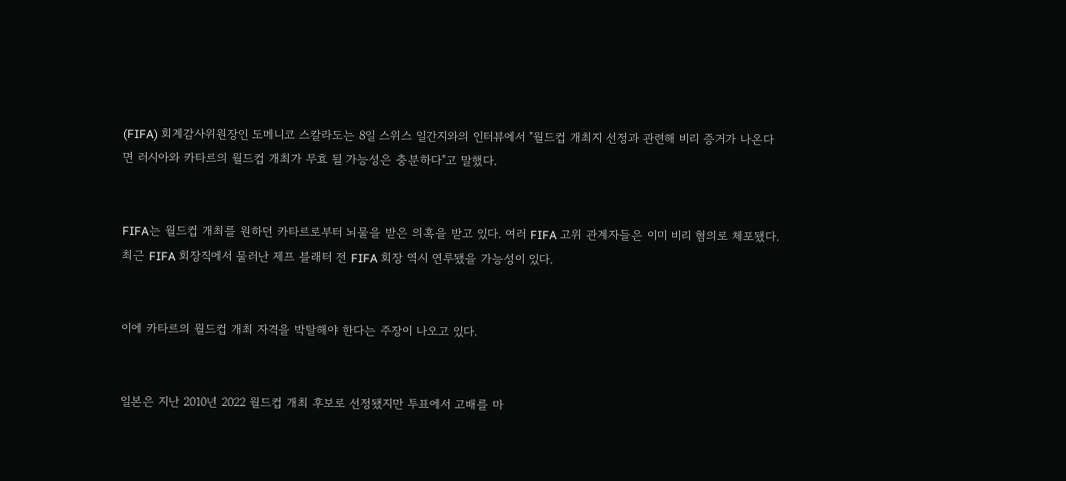(FIFA) 회계감사위원장인 도메니코 스칼라도는 8일 스위스 일간지와의 인터뷰에서 "월드컵 개최지 선정과 관련해 비리 증거가 나온다면 러시아와 카타르의 월드컵 개최가 무효 될 가능성은 충분하다"고 말했다.


FIFA는 월드컵 개최를 원하던 카타르로부터 뇌물을 받은 의혹을 받고 있다. 여러 FIFA 고위 관계자들은 이미 비리 혐의로 체포됐다. 최근 FIFA 회장직에서 물러난 제프 블래터 전 FIFA 회장 역시 연루됐을 가능성이 있다.


이에 카타르의 월드컵 개최 자격을 박탈해야 한다는 주장이 나오고 있다.


일본은 지난 2010년 2022 월드컵 개최 후보로 선정됐지만 투표에서 고배를 마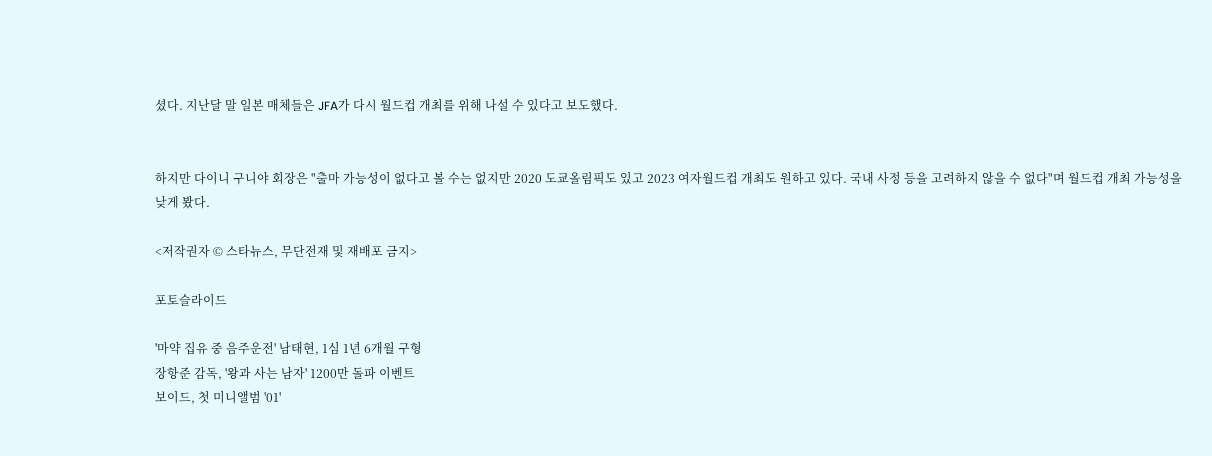셨다. 지난달 말 일본 매체들은 JFA가 다시 월드컵 개최를 위해 나설 수 있다고 보도했다.


하지만 다이니 구니야 회장은 "출마 가능성이 없다고 볼 수는 없지만 2020 도쿄올림픽도 있고 2023 여자월드컵 개최도 원하고 있다. 국내 사정 등을 고려하지 않을 수 없다"며 월드컵 개최 가능성을 낮게 봤다.

<저작권자 © 스타뉴스, 무단전재 및 재배포 금지>

포토슬라이드

'마약 집유 중 음주운전' 남태현, 1심 1년 6개월 구형
장항준 감독, '왕과 사는 남자' 1200만 돌파 이벤트
보이드, 첫 미니앨범 '01'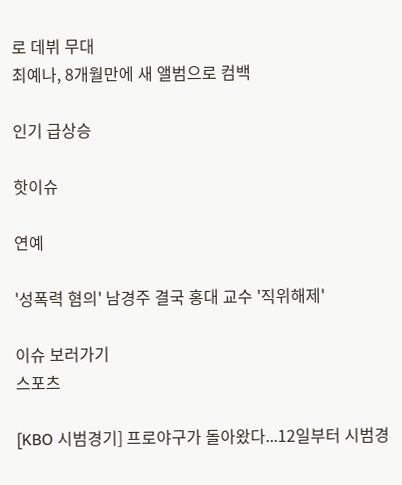로 데뷔 무대
최예나, 8개월만에 새 앨범으로 컴백

인기 급상승

핫이슈

연예

'성폭력 혐의' 남경주 결국 홍대 교수 '직위해제'

이슈 보러가기
스포츠

[KBO 시범경기] 프로야구가 돌아왔다...12일부터 시범경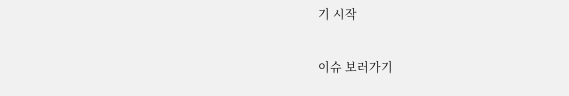기 시작

이슈 보러가기